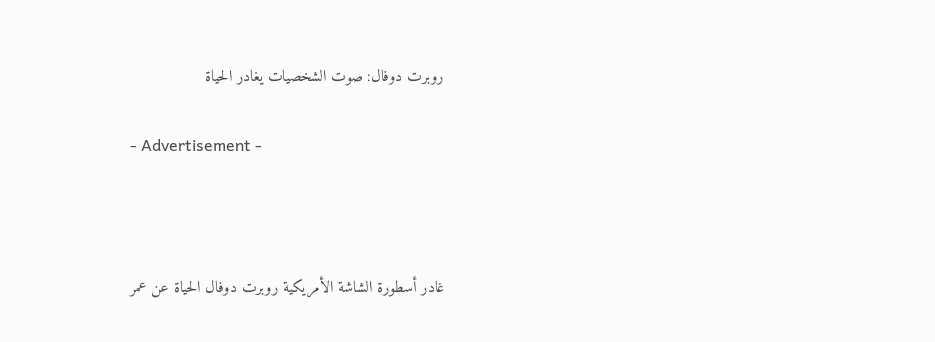روبرت دوفال: صوت الشخصيات يغادر الحياة

- Advertisement -



غادر أسطورة الشاشة الأمريكية روبرت دوفال الحياة عن عمر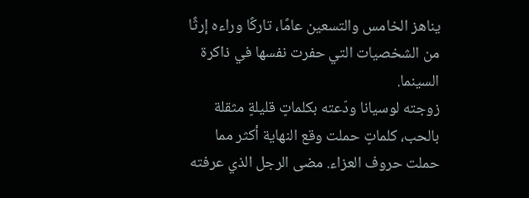يناهز الخامس والتسعين عامًا، تاركًا وراءه إرثًا من الشخصيات التي حفرت نفسها في ذاكرة السينما.
زوجته لوسيانا ودّعته بكلماتٍ قليلةٍ مثقلة بالحب، كلماتٍ حملت وقع النهاية أكثر مما حملت حروف العزاء. مضى الرجل الذي عرفته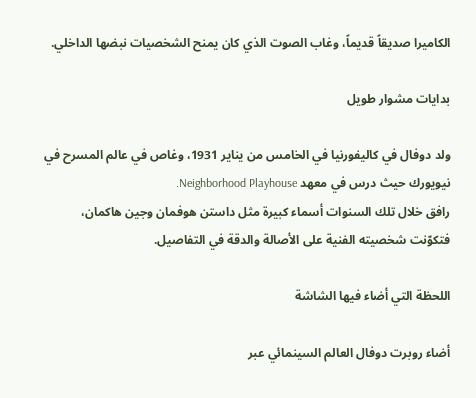الكاميرا صديقاً قديماً، وغاب الصوت الذي كان يمنح الشخصيات نبضها الداخلي.

بدايات مشوار طويل

ولد دوفال في كاليفورنيا في الخامس من يناير 1931، وغاص في عالم المسرح في نيويورك حيث درس في معهد Neighborhood Playhouse.
رافق خلال تلك السنوات أسماء كبيرة مثل داستن هوفمان وجين هاكمان، فتكوّنت شخصيته الفنية على الأصالة والدقة في التفاصيل.

اللحظة التي أضاء فيها الشاشة

أضاء روبرت دوفال العالم السينمائي عبر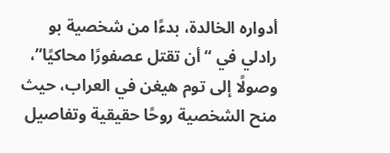أدواره الخالدة، بدءًا من شخصية بو رادلي في “أن تقتل عصفورًا محاكيًا”، وصولًا إلى توم هيغن في العراب، حيث منح الشخصية روحًا حقيقية وتفاصيل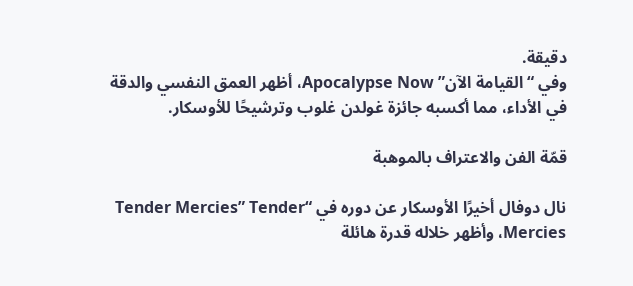دقيقة.
وفي “القيامة الآن” Apocalypse Now، أظهر العمق النفسي والدقة في الأداء، مما أكسبه جائزة غولدن غلوب وترشيحًا للأوسكار.

قمّة الفن والاعتراف بالموهبة

نال دوفال أخيرًا الأوسكار عن دوره في “Tender Mercies” Tender Mercies، وأظهر خلاله قدرة هائلة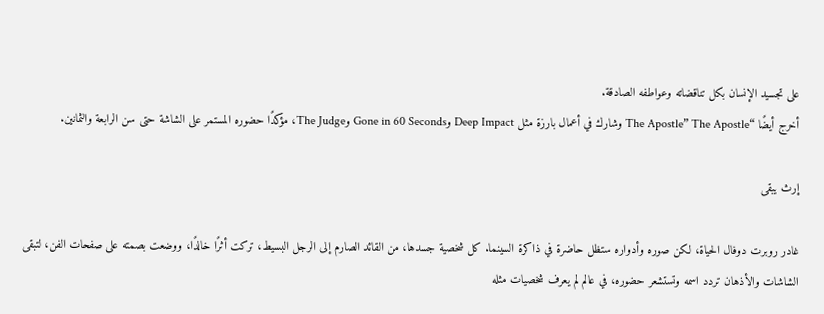على تجسيد الإنسان بكل تناقضاته وعواطفه الصادقة.
أخرج أيضًا “The Apostle” The Apostle وشارك في أعمال بارزة مثل Deep Impact وGone in 60 Seconds وThe Judge، مؤكدًا حضوره المستمر على الشاشة حتى سن الرابعة والثمانين.

إرث يبقى

غادر روبرت دوفال الحياة، لكن صوره وأدواره ستظل حاضرة في ذاكرة السينما. كل شخصية جسدها، من القائد الصارم إلى الرجل البسيط، تركت أثرًا خالدًا، ووضعت بصمته على صفحات الفن، لتبقى الشاشات والأذهان تردد اسمه وتستشعر حضوره، في عالم لم يعرف شخصيات مثله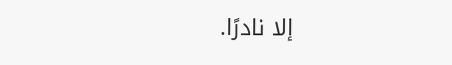إلا نادرًا.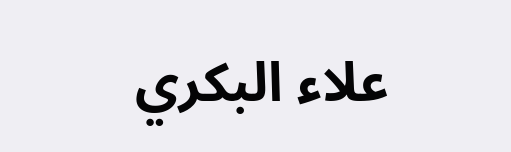علاء البكري